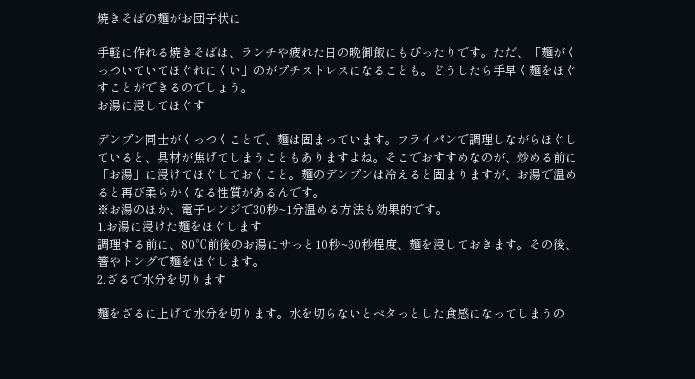焼きそばの麺がお団子状に

手軽に作れる焼きそばは、ランチや疲れた日の晩御飯にもぴったりです。ただ、「麺がくっついていてほぐれにくい」のがプチストレスになることも。どうしたら手早く麺をほぐすことができるのでしょう。
お湯に浸してほぐす

デンプン同士がくっつくことで、麺は固まっています。フライパンで調理しながらほぐしていると、具材が焦げてしまうこともありますよね。そこでおすすめなのが、炒める前に「お湯」に浸けてほぐしておくこと。麺のデンプンは冷えると固まりますが、お湯で温めると再び柔らかくなる性質があるんです。
※お湯のほか、電子レンジで30秒~1分温める方法も効果的です。
1.お湯に浸けた麺をほぐします
調理する前に、80℃前後のお湯にサっと10秒~30秒程度、麺を浸しておきます。その後、箸やトングで麺をほぐします。
2.ざるで水分を切ります

麺をざるに上げて水分を切ります。水を切らないとベタっとした食感になってしまうの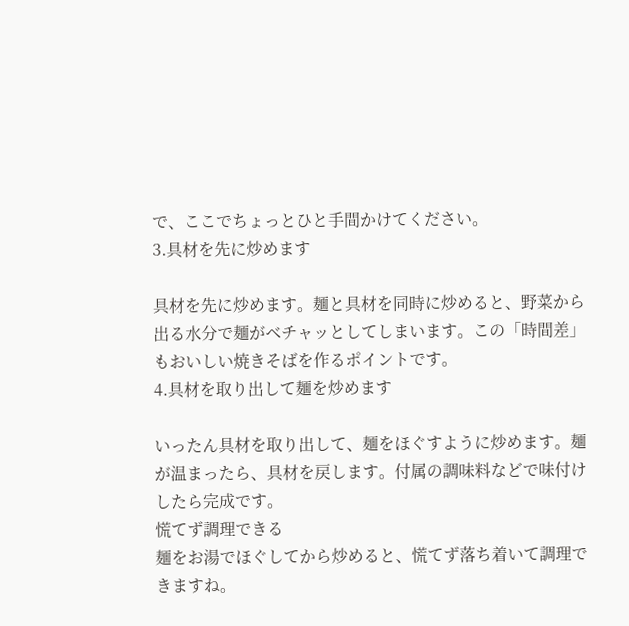で、ここでちょっとひと手間かけてください。
3.具材を先に炒めます

具材を先に炒めます。麺と具材を同時に炒めると、野菜から出る水分で麺がベチャッとしてしまいます。この「時間差」もおいしい焼きそばを作るポイントです。
4.具材を取り出して麺を炒めます

いったん具材を取り出して、麺をほぐすように炒めます。麺が温まったら、具材を戻します。付属の調味料などで味付けしたら完成です。
慌てず調理できる
麺をお湯でほぐしてから炒めると、慌てず落ち着いて調理できますね。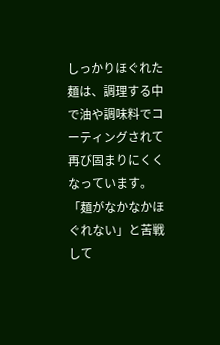しっかりほぐれた麺は、調理する中で油や調味料でコーティングされて再び固まりにくくなっています。「麺がなかなかほぐれない」と苦戦して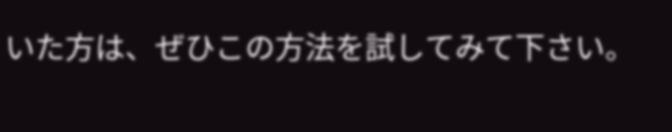いた方は、ぜひこの方法を試してみて下さい。